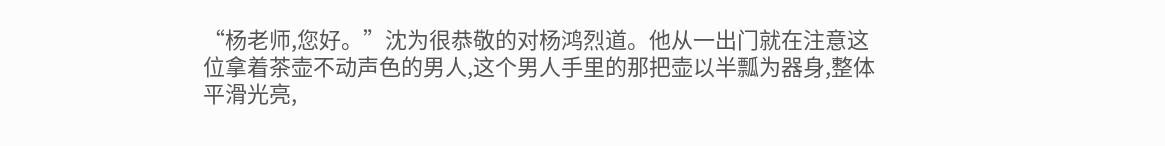“杨老师,您好。”沈为很恭敬的对杨鸿烈道。他从一出门就在注意这位拿着茶壶不动声色的男人,这个男人手里的那把壶以半瓢为器身,整体平滑光亮,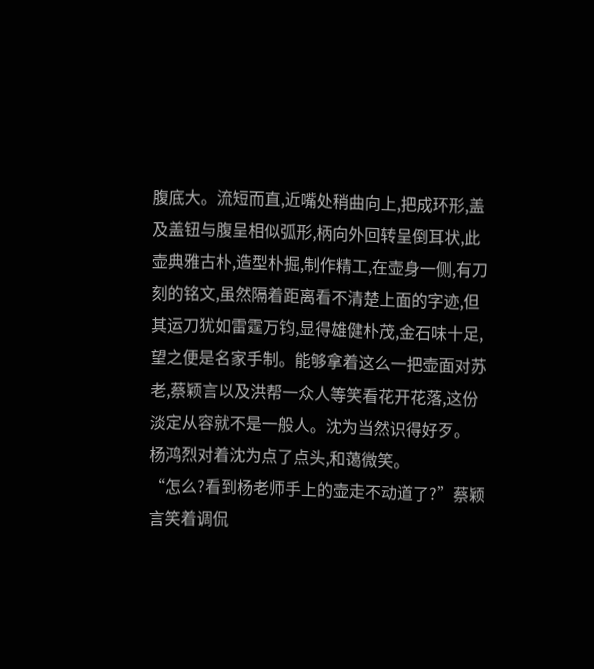腹底大。流短而直,近嘴处稍曲向上,把成环形,盖及盖钮与腹呈相似弧形,柄向外回转呈倒耳状,此壶典雅古朴,造型朴掘,制作精工,在壶身一侧,有刀刻的铭文,虽然隔着距离看不清楚上面的字迹,但其运刀犹如雷霆万钧,显得雄健朴茂,金石味十足,望之便是名家手制。能够拿着这么一把壶面对苏老,蔡颖言以及洪帮一众人等笑看花开花落,这份淡定从容就不是一般人。沈为当然识得好歹。
杨鸿烈对着沈为点了点头,和蔼微笑。
“怎么?看到杨老师手上的壶走不动道了?”蔡颖言笑着调侃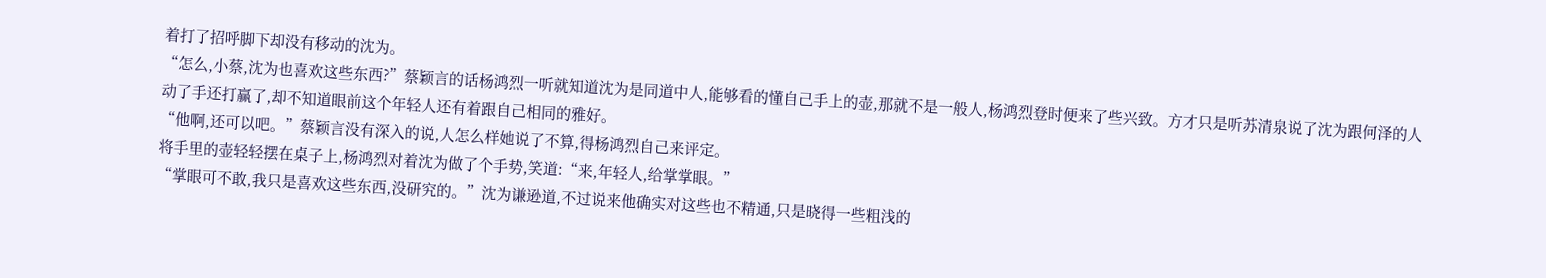着打了招呼脚下却没有移动的沈为。
“怎么,小蔡,沈为也喜欢这些东西?”蔡颖言的话杨鸿烈一听就知道沈为是同道中人,能够看的懂自己手上的壶,那就不是一般人,杨鸿烈登时便来了些兴致。方才只是听苏清泉说了沈为跟何泽的人动了手还打赢了,却不知道眼前这个年轻人还有着跟自己相同的雅好。
“他啊,还可以吧。”蔡颖言没有深入的说,人怎么样她说了不算,得杨鸿烈自己来评定。
将手里的壶轻轻摆在桌子上,杨鸿烈对着沈为做了个手势,笑道:“来,年轻人,给掌掌眼。”
“掌眼可不敢,我只是喜欢这些东西,没研究的。”沈为谦逊道,不过说来他确实对这些也不精通,只是晓得一些粗浅的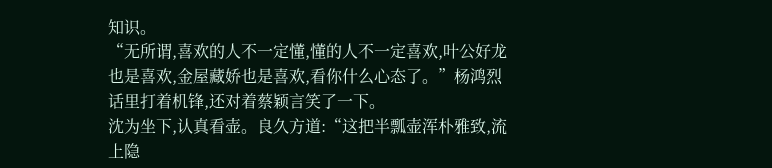知识。
“无所谓,喜欢的人不一定懂,懂的人不一定喜欢,叶公好龙也是喜欢,金屋藏娇也是喜欢,看你什么心态了。”杨鸿烈话里打着机锋,还对着蔡颖言笑了一下。
沈为坐下,认真看壶。良久方道:“这把半瓢壶浑朴雅致,流上隐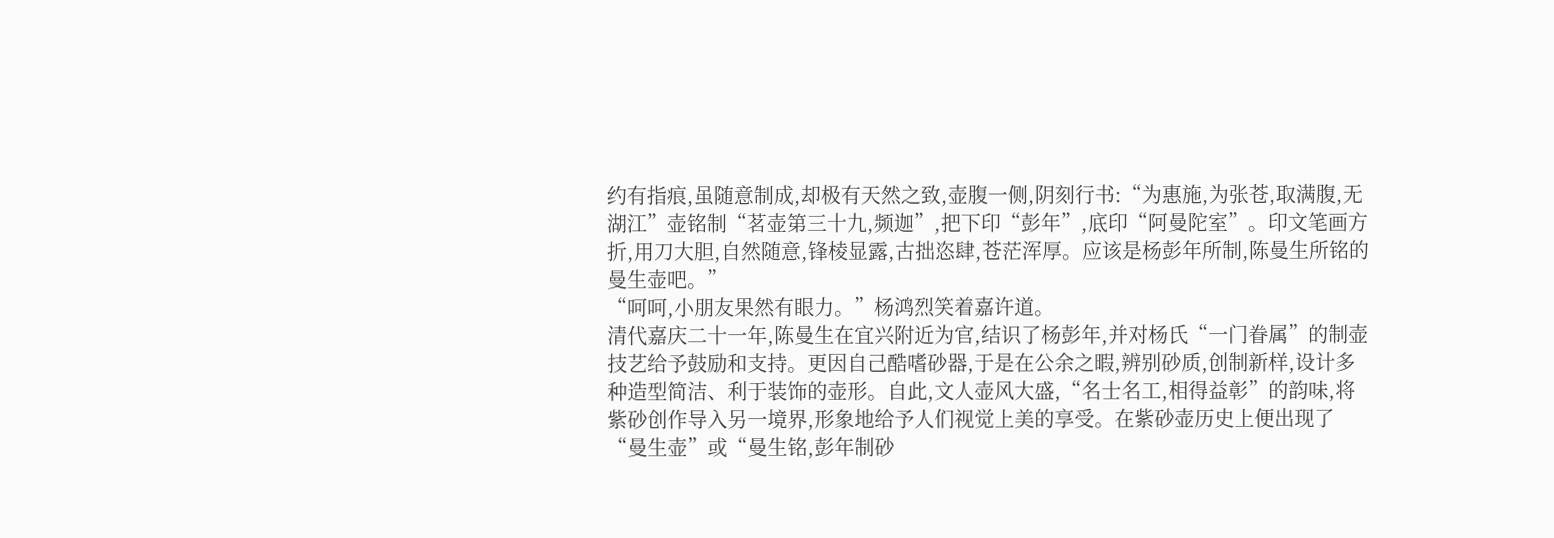约有指痕,虽随意制成,却极有天然之致,壶腹一侧,阴刻行书:“为惠施,为张苍,取满腹,无湖江”壶铭制“茗壶第三十九,频迦”,把下印“彭年”,底印“阿曼陀室”。印文笔画方折,用刀大胆,自然随意,锋棱显露,古拙恣肆,苍茫浑厚。应该是杨彭年所制,陈曼生所铭的曼生壶吧。”
“呵呵,小朋友果然有眼力。”杨鸿烈笑着嘉许道。
清代嘉庆二十一年,陈曼生在宜兴附近为官,结识了杨彭年,并对杨氏“一门眷属”的制壶技艺给予鼓励和支持。更因自己酷嗜砂器,于是在公余之暇,辨别砂质,创制新样,设计多种造型简洁、利于装饰的壶形。自此,文人壶风大盛,“名士名工,相得益彰”的韵味,将紫砂创作导入另一境界,形象地给予人们视觉上美的享受。在紫砂壶历史上便出现了“曼生壶”或“曼生铭,彭年制砂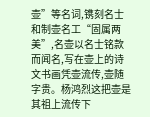壶”等名词,镌刻名士和制壶名工“固属两美”,名壶以名士铭款而闻名,写在壶上的诗文书画凭壶流传,壶随字贵。杨鸿烈这把壶是其祖上流传下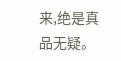来,绝是真品无疑。